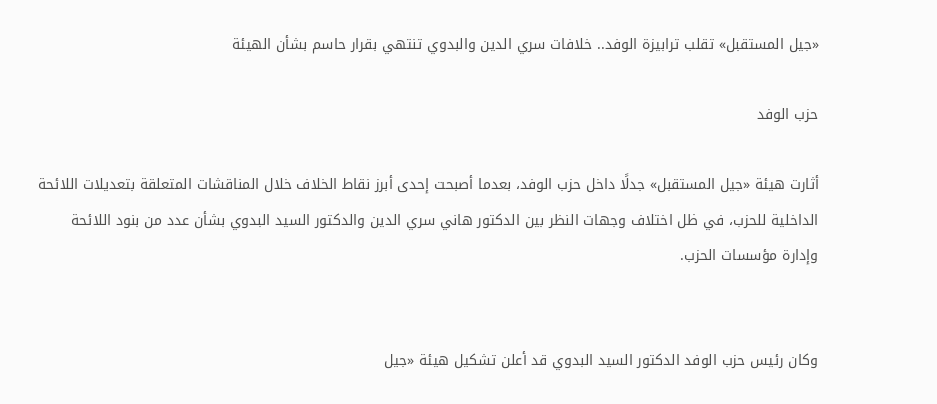«جيل المستقبل» تقلب ترابيزة الوفد.. خلافات سري الدين والبدوي تنتهي بقرار حاسم بشأن الهيئة

حزب الوفد

أثارت هيئة «جيل المستقبل» جدلًا داخل حزب الوفد، بعدما أصبحت إحدى أبرز نقاط الخلاف خلال المناقشات المتعلقة بتعديلات اللائحة الداخلية للحزب، في ظل اختلاف وجهات النظر بين الدكتور هاني سري الدين والدكتور السيد البدوي بشأن عدد من بنود اللائحة وإدارة مؤسسات الحزب.


وكان رئيس حزب الوفد الدكتور السيد البدوي قد أعلن تشكيل هيئة «جيل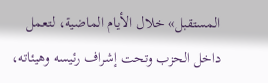المستقبل» خلال الأيام الماضية، لتعمل داخل الحزب وتحت إشراف رئيسه وهيئاته،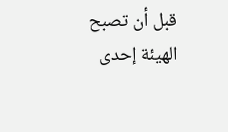قبل أن تصبح الهيئة إحدى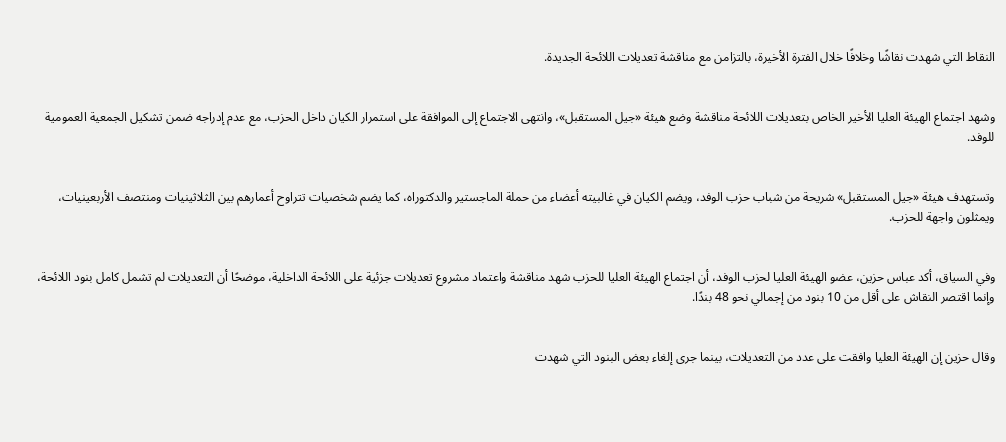النقاط التي شهدت نقاشًا وخلافًا خلال الفترة الأخيرة، بالتزامن مع مناقشة تعديلات اللائحة الجديدة.


وشهد اجتماع الهيئة العليا الأخير الخاص بتعديلات اللائحة مناقشة وضع هيئة «جيل المستقبل»، وانتهى الاجتماع إلى الموافقة على استمرار الكيان داخل الحزب، مع عدم إدراجه ضمن تشكيل الجمعية العمومية للوفد.


وتستهدف هيئة «جيل المستقبل» شريحة من شباب حزب الوفد، ويضم الكيان في غالبيته أعضاء من حملة الماجستير والدكتوراه، كما يضم شخصيات تتراوح أعمارهم بين الثلاثينيات ومنتصف الأربعينيات، ويمثلون واجهة للحزب.


وفي السياق، أكد عباس حزين، عضو الهيئة العليا لحزب الوفد، أن اجتماع الهيئة العليا للحزب شهد مناقشة واعتماد مشروع تعديلات جزئية على اللائحة الداخلية، موضحًا أن التعديلات لم تشمل كامل بنود اللائحة، وإنما اقتصر النقاش على أقل من 10 بنود من إجمالي نحو 48 بندًا.


وقال حزين إن الهيئة العليا وافقت على عدد من التعديلات، بينما جرى إلغاء بعض البنود التي شهدت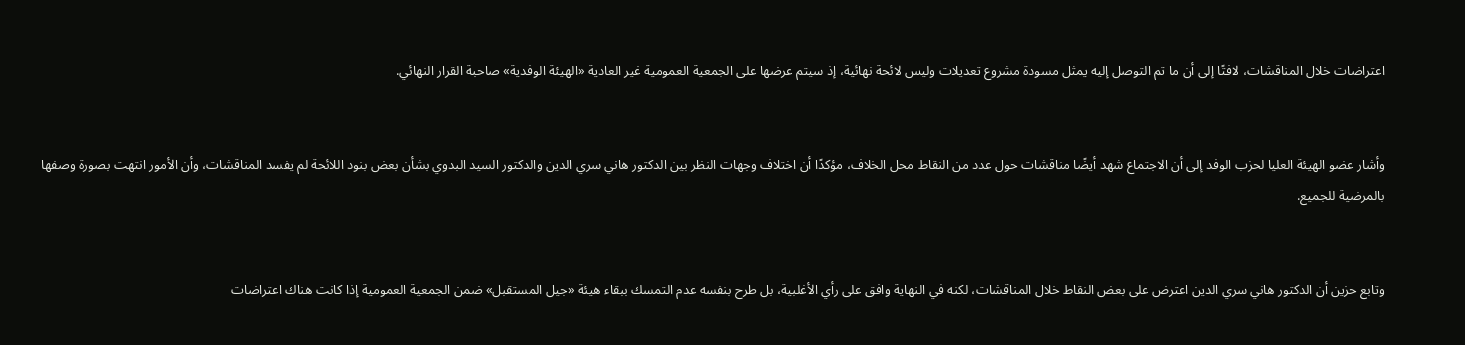اعتراضات خلال المناقشات، لافتًا إلى أن ما تم التوصل إليه يمثل مسودة مشروع تعديلات وليس لائحة نهائية، إذ سيتم عرضها على الجمعية العمومية غير العادية «الهيئة الوفدية» صاحبة القرار النهائي.


وأشار عضو الهيئة العليا لحزب الوفد إلى أن الاجتماع شهد أيضًا مناقشات حول عدد من النقاط محل الخلاف، مؤكدًا أن اختلاف وجهات النظر بين الدكتور هاني سري الدين والدكتور السيد البدوي بشأن بعض بنود اللائحة لم يفسد المناقشات، وأن الأمور انتهت بصورة وصفها بالمرضية للجميع.


وتابع حزين أن الدكتور هاني سري الدين اعترض على بعض النقاط خلال المناقشات، لكنه في النهاية وافق على رأي الأغلبية، بل طرح بنفسه عدم التمسك ببقاء هيئة «جيل المستقبل» ضمن الجمعية العمومية إذا كانت هناك اعتراضات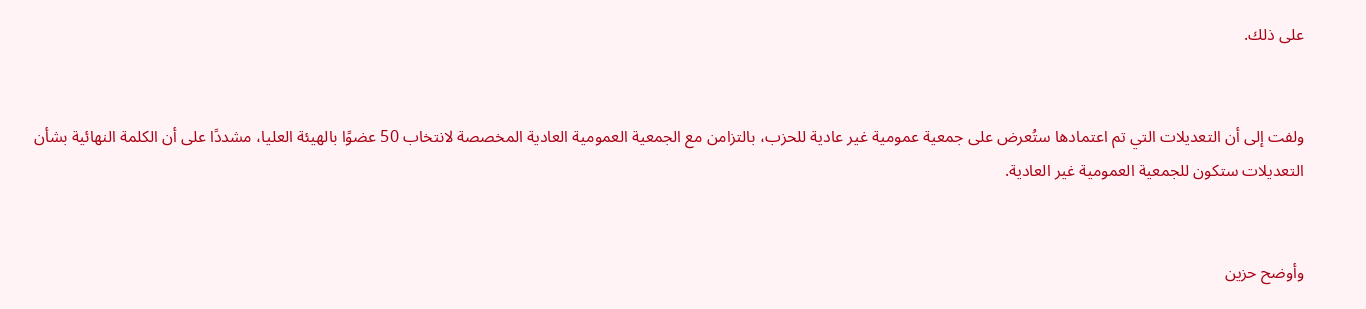على ذلك.


ولفت إلى أن التعديلات التي تم اعتمادها ستُعرض على جمعية عمومية غير عادية للحزب، بالتزامن مع الجمعية العمومية العادية المخصصة لانتخاب 50 عضوًا بالهيئة العليا، مشددًا على أن الكلمة النهائية بشأن التعديلات ستكون للجمعية العمومية غير العادية.


وأوضح حزين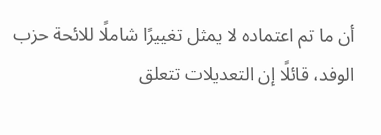أن ما تم اعتماده لا يمثل تغييرًا شاملًا للائحة حزب الوفد، قائلًا إن التعديلات تتعلق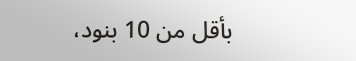بأقل من 10 بنود،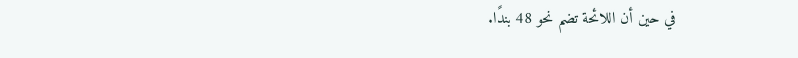في حين أن اللائحة تضم نحو 48 بندًا.